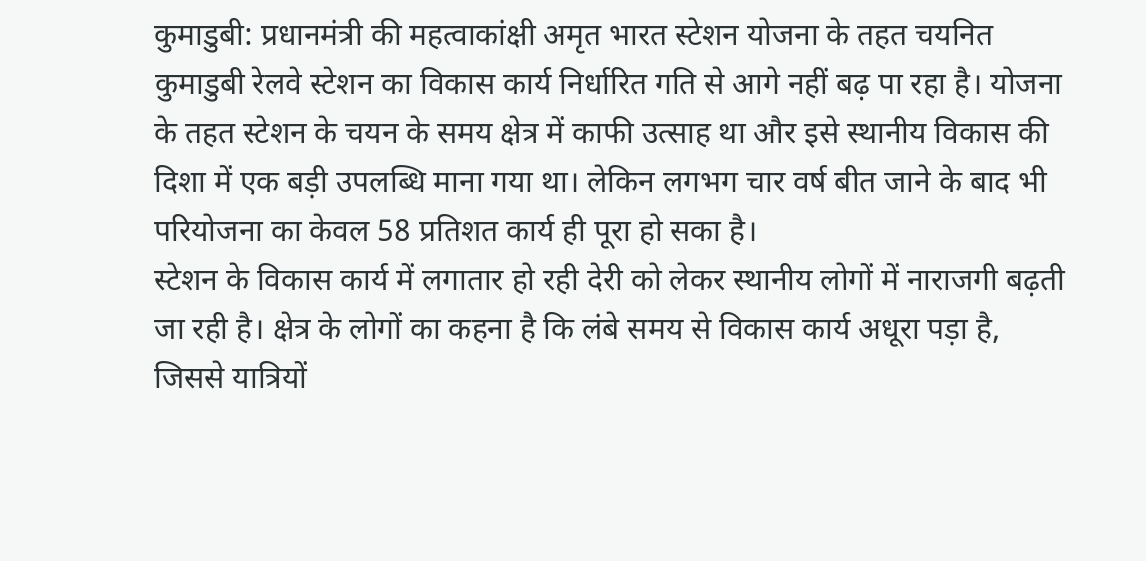कुमाडुबी: प्रधानमंत्री की महत्वाकांक्षी अमृत भारत स्टेशन योजना के तहत चयनित कुमाडुबी रेलवे स्टेशन का विकास कार्य निर्धारित गति से आगे नहीं बढ़ पा रहा है। योजना के तहत स्टेशन के चयन के समय क्षेत्र में काफी उत्साह था और इसे स्थानीय विकास की दिशा में एक बड़ी उपलब्धि माना गया था। लेकिन लगभग चार वर्ष बीत जाने के बाद भी परियोजना का केवल 58 प्रतिशत कार्य ही पूरा हो सका है।
स्टेशन के विकास कार्य में लगातार हो रही देरी को लेकर स्थानीय लोगों में नाराजगी बढ़ती जा रही है। क्षेत्र के लोगों का कहना है कि लंबे समय से विकास कार्य अधूरा पड़ा है, जिससे यात्रियों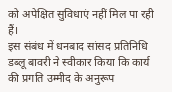को अपेक्षित सुविधाएं नहीं मिल पा रही हैं।
इस संबंध में धनबाद सांसद प्रतिनिधि डब्लू बावरी ने स्वीकार किया कि कार्य की प्रगति उम्मीद के अनुरूप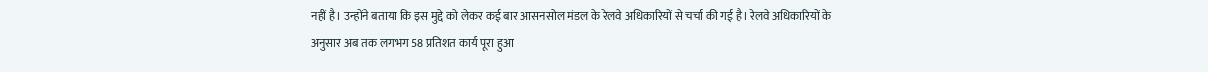नहीं है। उन्होंने बताया कि इस मुद्दे को लेकर कई बार आसनसोल मंडल के रेलवे अधिकारियों से चर्चा की गई है। रेलवे अधिकारियों के अनुसार अब तक लगभग 58 प्रतिशत कार्य पूरा हुआ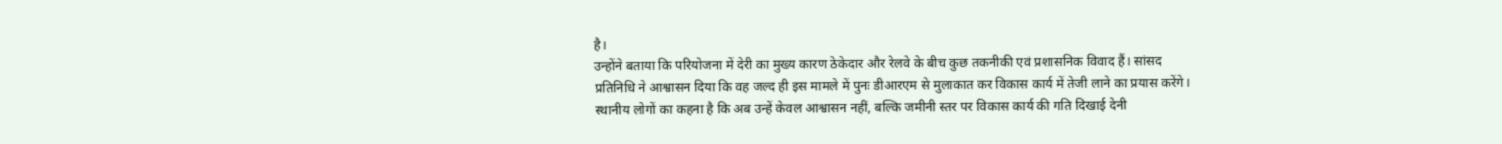है।
उन्होंने बताया कि परियोजना में देरी का मुख्य कारण ठेकेदार और रेलवे के बीच कुछ तकनीकी एवं प्रशासनिक विवाद हैं। सांसद प्रतिनिधि ने आश्वासन दिया कि वह जल्द ही इस मामले में पुनः डीआरएम से मुलाकात कर विकास कार्य में तेजी लाने का प्रयास करेंगे।
स्थानीय लोगों का कहना है कि अब उन्हें केवल आश्वासन नहीं, बल्कि जमीनी स्तर पर विकास कार्य की गति दिखाई देनी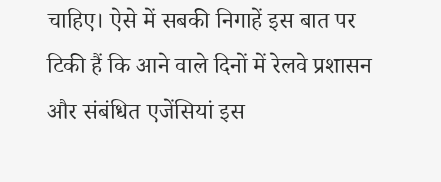चाहिए। ऐसे में सबकी निगाहें इस बात पर टिकी हैं कि आने वाले दिनों में रेलवे प्रशासन और संबंधित एजेंसियां इस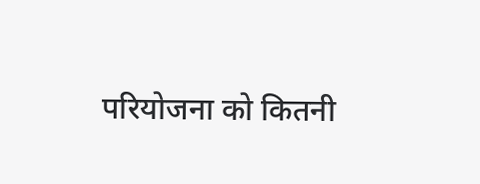परियोजना को कितनी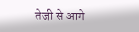तेजी से आगे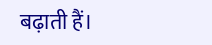बढ़ाती हैं।